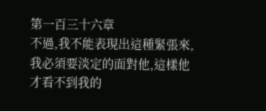第一百三十六章
不過,我不能表現出這種緊張來,我必須要淡定的面對他,這樣他才看不到我的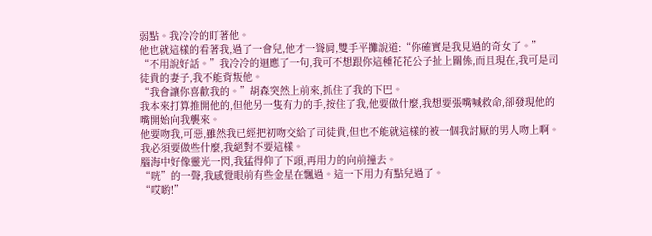弱點。我冷冷的盯著他。
他也就這樣的看著我,過了一會兒,他才一聳肩,雙手平攤說道:“你確實是我見過的奇女了。”
“不用說好話。”我冷冷的迴應了一句,我可不想跟你這種花花公子扯上關係,而且現在,我可是司徒貴的妻子,我不能背叛他。
“我會讓你喜歡我的。”胡森突然上前來,抓住了我的下巴。
我本來打算推開他的,但他另一隻有力的手,按住了我,他要做什麼,我想要張嘴喊救命,卻發現他的嘴開始向我襲來。
他要吻我,可惡,雖然我已經把初吻交給了司徒貴,但也不能就這樣的被一個我討厭的男人吻上啊。
我必須要做些什麼,我絕對不要這樣。
腦海中好像靈光一閃,我猛得仰了下頭,再用力的向前撞去。
“咣”的一聲,我感覺眼前有些金星在飄過。這一下用力有點兒過了。
“哎喲!”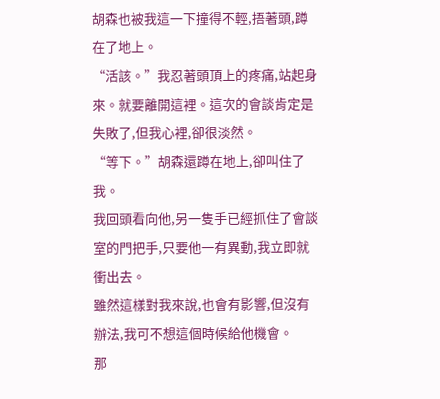胡森也被我這一下撞得不輕,捂著頭,蹲在了地上。
“活該。”我忍著頭頂上的疼痛,站起身來。就要離開這裡。這次的會談肯定是失敗了,但我心裡,卻很淡然。
“等下。”胡森還蹲在地上,卻叫住了我。
我回頭看向他,另一隻手已經抓住了會談室的門把手,只要他一有異動,我立即就衝出去。
雖然這樣對我來說,也會有影響,但沒有辦法,我可不想這個時候給他機會。
那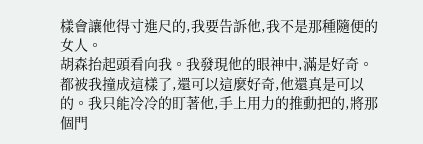樣會讓他得寸進尺的,我要告訴他,我不是那種隨便的女人。
胡森抬起頭看向我。我發現他的眼神中,滿是好奇。
都被我撞成這樣了,還可以這麼好奇,他還真是可以的。我只能冷冷的盯著他,手上用力的推動把的,將那個門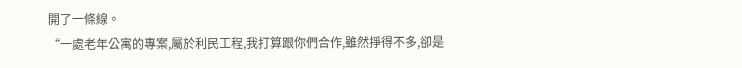開了一條線。
“一處老年公寓的專案,屬於利民工程,我打算跟你們合作,雖然掙得不多,卻是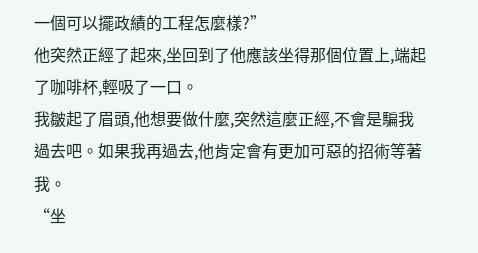一個可以擺政績的工程怎麼樣?”
他突然正經了起來,坐回到了他應該坐得那個位置上,端起了咖啡杯,輕吸了一口。
我皺起了眉頭,他想要做什麼,突然這麼正經,不會是騙我過去吧。如果我再過去,他肯定會有更加可惡的招術等著我。
“坐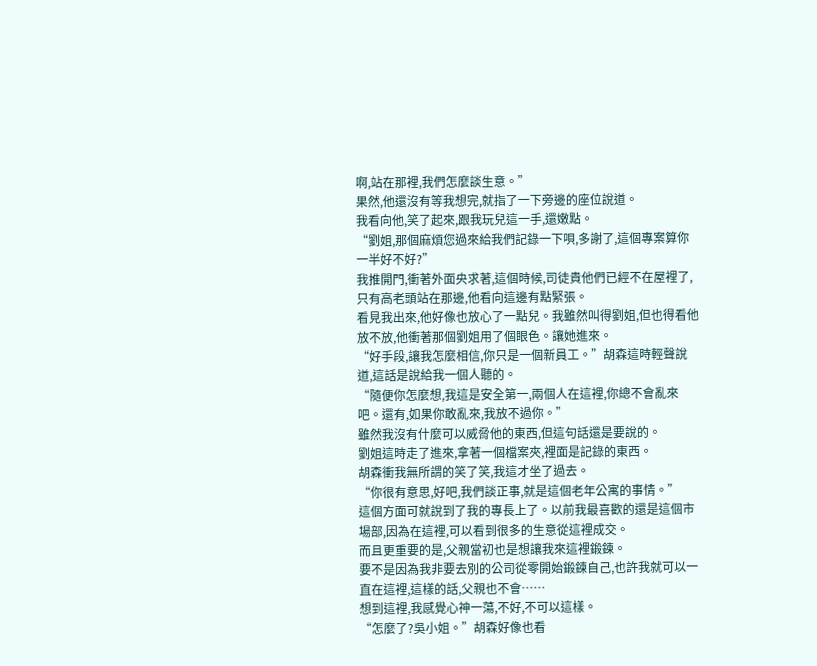啊,站在那裡,我們怎麼談生意。”
果然,他還沒有等我想完,就指了一下旁邊的座位說道。
我看向他,笑了起來,跟我玩兒這一手,還嫩點。
“劉姐,那個麻煩您過來給我們記錄一下唄,多謝了,這個專案算你一半好不好?”
我推開門,衝著外面央求著,這個時候,司徒貴他們已經不在屋裡了,只有高老頭站在那邊,他看向這邊有點緊張。
看見我出來,他好像也放心了一點兒。我雖然叫得劉姐,但也得看他放不放,他衝著那個劉姐用了個眼色。讓她進來。
“好手段,讓我怎麼相信,你只是一個新員工。”胡森這時輕聲說道,這話是說給我一個人聽的。
“隨便你怎麼想,我這是安全第一,兩個人在這裡,你總不會亂來吧。還有,如果你敢亂來,我放不過你。”
雖然我沒有什麼可以威脅他的東西,但這句話還是要說的。
劉姐這時走了進來,拿著一個檔案夾,裡面是記錄的東西。
胡森衝我無所謂的笑了笑,我這才坐了過去。
“你很有意思,好吧,我們談正事,就是這個老年公寓的事情。”
這個方面可就說到了我的專長上了。以前我最喜歡的還是這個市場部,因為在這裡,可以看到很多的生意從這裡成交。
而且更重要的是,父親當初也是想讓我來這裡鍛鍊。
要不是因為我非要去別的公司從零開始鍛鍊自己,也許我就可以一直在這裡,這樣的話,父親也不會……
想到這裡,我感覺心神一蕩,不好,不可以這樣。
“怎麼了?吳小姐。”胡森好像也看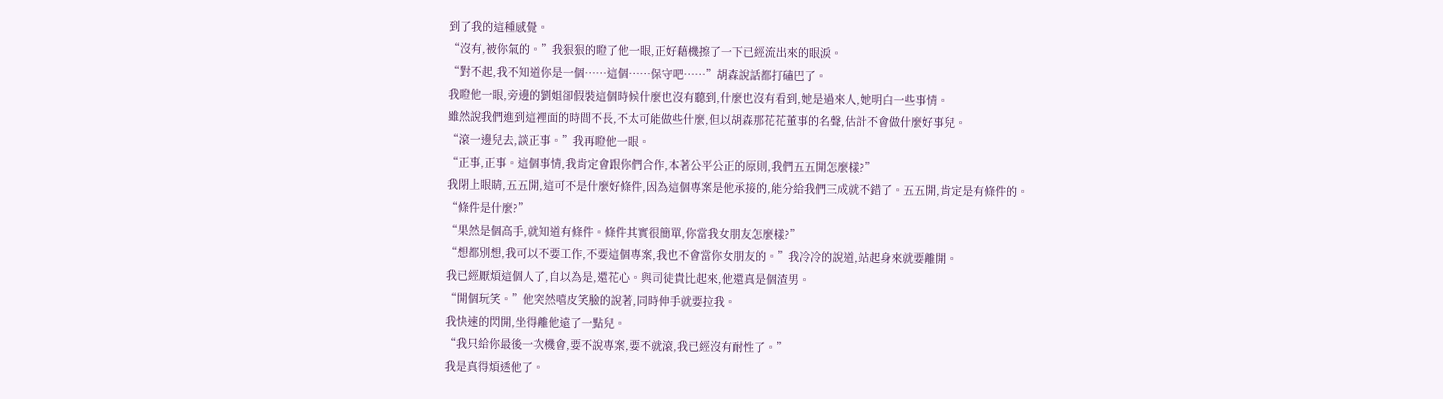到了我的這種感覺。
“沒有,被你氣的。”我狠狠的瞪了他一眼,正好藉機擦了一下已經流出來的眼淚。
“對不起,我不知道你是一個……這個……保守吧……”胡森說話都打磕巴了。
我瞪他一眼,旁邊的劉姐卻假裝這個時候什麼也沒有聽到,什麼也沒有看到,她是過來人,她明白一些事情。
雖然說我們進到這裡面的時間不長,不太可能做些什麼,但以胡森那花花董事的名聲,估計不會做什麼好事兒。
“滾一邊兒去,談正事。”我再瞪他一眼。
“正事,正事。這個事情,我肯定會跟你們合作,本著公平公正的原則,我們五五開怎麼樣?”
我閉上眼睛,五五開,這可不是什麼好條件,因為這個專案是他承接的,能分給我們三成就不錯了。五五開,肯定是有條件的。
“條件是什麼?”
“果然是個高手,就知道有條件。條件其實很簡單,你當我女朋友怎麼樣?”
“想都別想,我可以不要工作,不要這個專案,我也不會當你女朋友的。”我冷冷的說道,站起身來就要離開。
我已經厭煩這個人了,自以為是,還花心。與司徒貴比起來,他還真是個渣男。
“開個玩笑。”他突然嘻皮笑臉的說著,同時伸手就要拉我。
我快速的閃開,坐得離他遠了一點兒。
“我只給你最後一次機會,要不說專案,要不就滾,我已經沒有耐性了。”
我是真得煩透他了。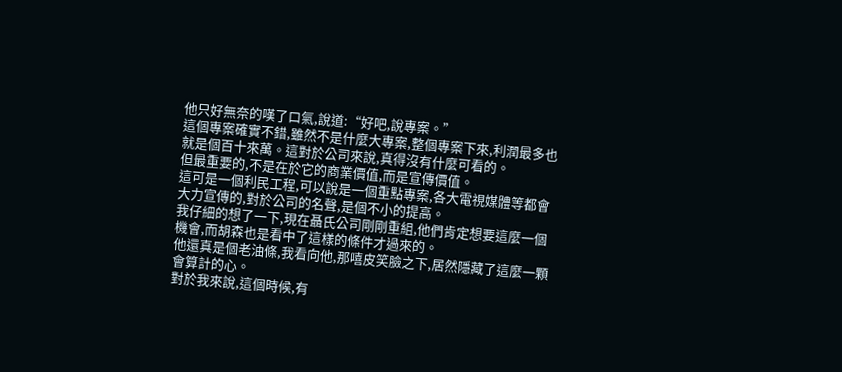他只好無奈的嘆了口氣,說道:“好吧,說專案。”
這個專案確實不錯,雖然不是什麼大專案,整個專案下來,利潤最多也就是個百十來萬。這對於公司來說,真得沒有什麼可看的。
但最重要的,不是在於它的商業價值,而是宣傳價值。
這可是一個利民工程,可以說是一個重點專案,各大電視媒體等都會大力宣傳的,對於公司的名聲,是個不小的提高。
我仔細的想了一下,現在聶氏公司剛剛重組,他們肯定想要這麼一個機會,而胡森也是看中了這樣的條件才過來的。
他還真是個老油條,我看向他,那嘻皮笑臉之下,居然隱藏了這麼一顆會算計的心。
對於我來說,這個時候,有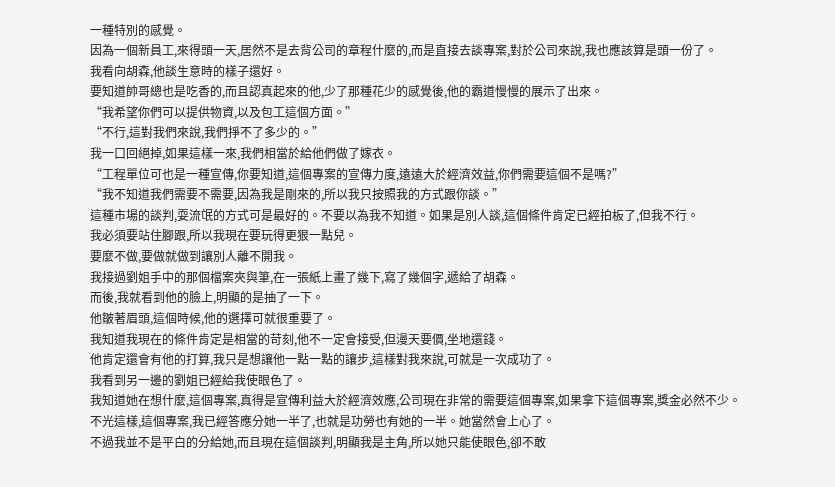一種特別的感覺。
因為一個新員工,來得頭一天,居然不是去背公司的章程什麼的,而是直接去談專案,對於公司來說,我也應該算是頭一份了。
我看向胡森,他談生意時的樣子還好。
要知道帥哥總也是吃香的,而且認真起來的他,少了那種花少的感覺後,他的霸道慢慢的展示了出來。
“我希望你們可以提供物資,以及包工這個方面。”
“不行,這對我們來說,我們掙不了多少的。”
我一口回絕掉,如果這樣一來,我們相當於給他們做了嫁衣。
“工程單位可也是一種宣傳,你要知道,這個專案的宣傳力度,遠遠大於經濟效益,你們需要這個不是嗎?”
“我不知道我們需要不需要,因為我是剛來的,所以我只按照我的方式跟你談。”
這種市場的談判,耍流氓的方式可是最好的。不要以為我不知道。如果是別人談,這個條件肯定已經拍板了,但我不行。
我必須要站住腳跟,所以我現在要玩得更狠一點兒。
要麼不做,要做就做到讓別人離不開我。
我接過劉姐手中的那個檔案夾與筆,在一張紙上畫了幾下,寫了幾個字,遞給了胡森。
而後,我就看到他的臉上,明顯的是抽了一下。
他皺著眉頭,這個時候,他的選擇可就很重要了。
我知道我現在的條件肯定是相當的苛刻,他不一定會接受,但漫天要價,坐地還錢。
他肯定還會有他的打算,我只是想讓他一點一點的讓步,這樣對我來說,可就是一次成功了。
我看到另一邊的劉姐已經給我使眼色了。
我知道她在想什麼,這個專案,真得是宣傳利益大於經濟效應,公司現在非常的需要這個專案,如果拿下這個專案,獎金必然不少。
不光這樣,這個專案,我已經答應分她一半了,也就是功勞也有她的一半。她當然會上心了。
不過我並不是平白的分給她,而且現在這個談判,明顯我是主角,所以她只能使眼色,卻不敢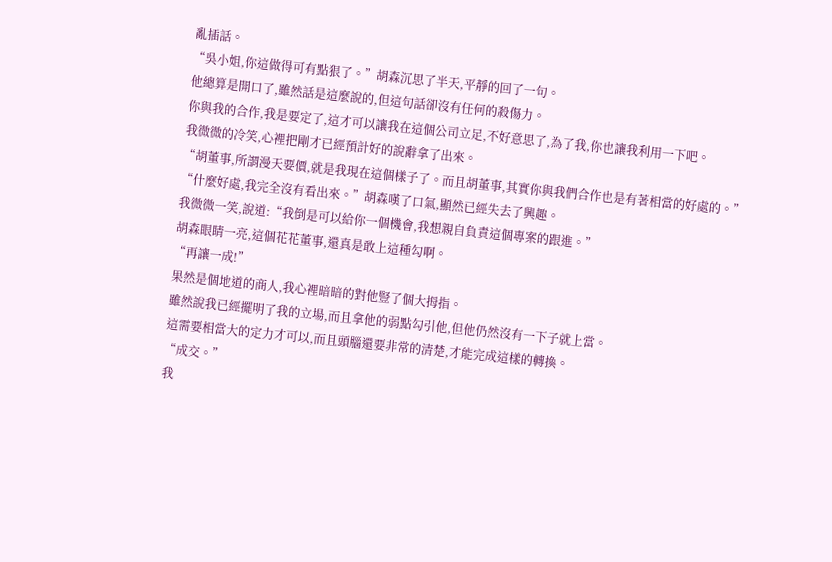亂插話。
“吳小姐,你這做得可有點狠了。”胡森沉思了半天,平靜的回了一句。
他總算是開口了,雖然話是這麼說的,但這句話卻沒有任何的殺傷力。
你與我的合作,我是要定了,這才可以讓我在這個公司立足,不好意思了,為了我,你也讓我利用一下吧。
我微微的冷笑,心裡把剛才已經預計好的說辭拿了出來。
“胡董事,所謂漫天要價,就是我現在這個樣子了。而且胡董事,其實你與我們合作也是有著相當的好處的。”
“什麼好處,我完全沒有看出來。”胡森嘆了口氣,顯然已經失去了興趣。
我微微一笑,說道:“我倒是可以給你一個機會,我想親自負責這個專案的跟進。”
胡森眼睛一亮,這個花花董事,還真是敢上這種勾啊。
“再讓一成!”
果然是個地道的商人,我心裡暗暗的對他豎了個大拇指。
雖然說我已經擺明了我的立場,而且拿他的弱點勾引他,但他仍然沒有一下子就上當。
這需要相當大的定力才可以,而且頭腦還要非常的清楚,才能完成這樣的轉換。
“成交。”
我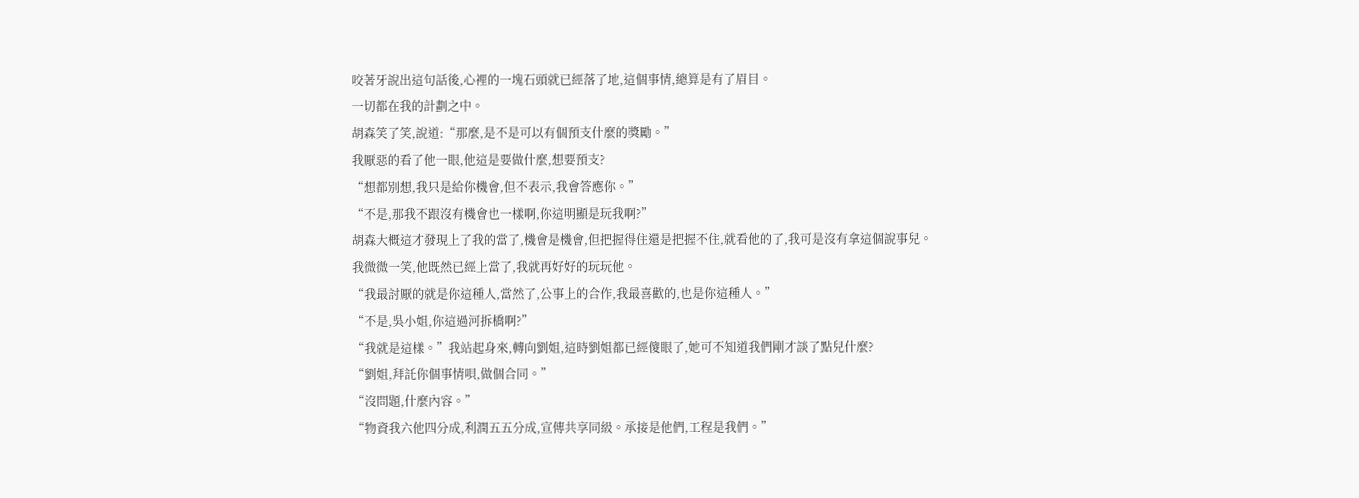咬著牙說出這句話後,心裡的一塊石頭就已經落了地,這個事情,總算是有了眉目。
一切都在我的計劃之中。
胡森笑了笑,說道:“那麼,是不是可以有個預支什麼的獎勵。”
我厭惡的看了他一眼,他這是要做什麼,想要預支?
“想都別想,我只是給你機會,但不表示,我會答應你。”
“不是,那我不跟沒有機會也一樣啊,你這明顯是玩我啊?”
胡森大概這才發現上了我的當了,機會是機會,但把握得住還是把握不住,就看他的了,我可是沒有拿這個說事兒。
我微微一笑,他既然已經上當了,我就再好好的玩玩他。
“我最討厭的就是你這種人,當然了,公事上的合作,我最喜歡的,也是你這種人。”
“不是,吳小姐,你這過河拆橋啊?”
“我就是這樣。”我站起身來,轉向劉姐,這時劉姐都已經傻眼了,她可不知道我們剛才談了點兒什麼?
“劉姐,拜託你個事情唄,做個合同。”
“沒問題,什麼內容。”
“物資我六他四分成,利潤五五分成,宣傳共享同級。承接是他們,工程是我們。”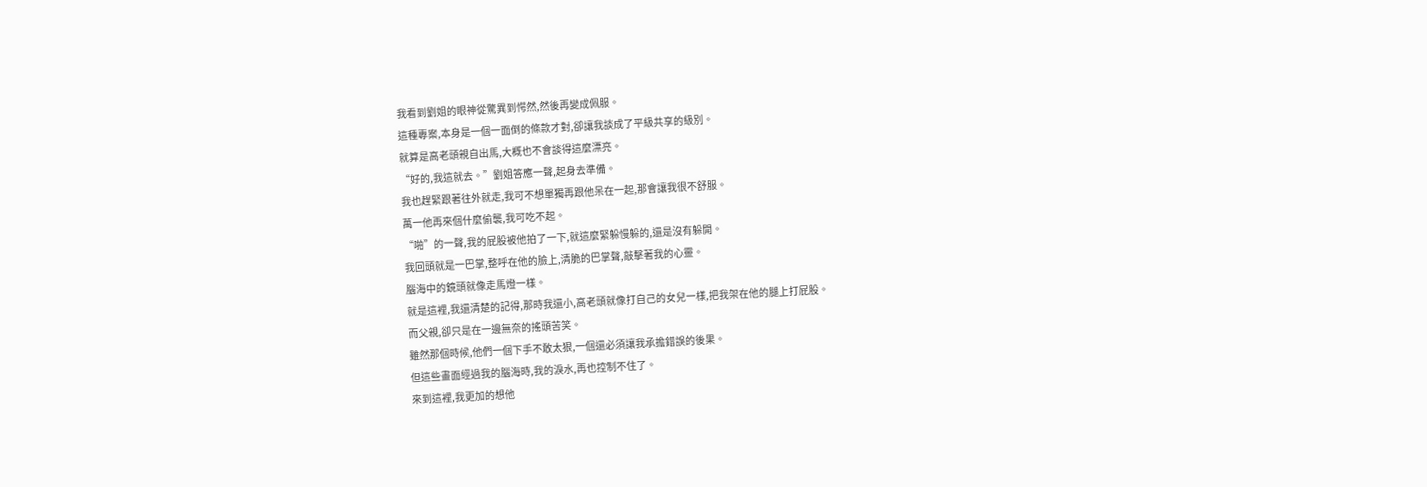我看到劉姐的眼神從驚異到愕然,然後再變成佩服。
這種專案,本身是一個一面倒的條款才對,卻讓我談成了平級共享的級別。
就算是高老頭親自出馬,大概也不會談得這麼漂亮。
“好的,我這就去。”劉姐答應一聲,起身去準備。
我也趕緊跟著往外就走,我可不想單獨再跟他呆在一起,那會讓我很不舒服。
萬一他再來個什麼偷襲,我可吃不起。
“啪”的一聲,我的屁股被他拍了一下,就這麼緊躲慢躲的,還是沒有躲開。
我回頭就是一巴掌,整呼在他的臉上,清脆的巴掌聲,敲擊著我的心靈。
腦海中的鏡頭就像走馬燈一樣。
就是這裡,我還清楚的記得,那時我還小,高老頭就像打自己的女兒一樣,把我架在他的腿上打屁股。
而父親,卻只是在一邊無奈的搖頭苦笑。
雖然那個時候,他們一個下手不敢太狠,一個還必須讓我承擔錯誤的後果。
但這些畫面經過我的腦海時,我的淚水,再也控制不住了。
來到這裡,我更加的想他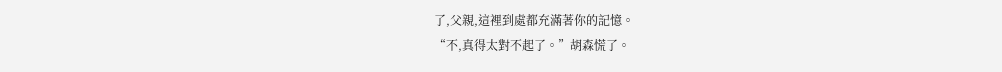了,父親,這裡到處都充滿著你的記憶。
“不,真得太對不起了。”胡森慌了。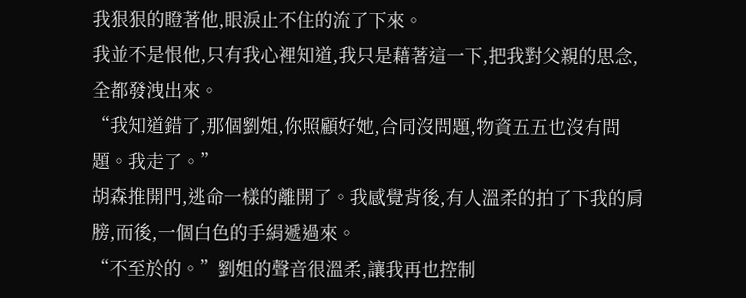我狠狠的瞪著他,眼淚止不住的流了下來。
我並不是恨他,只有我心裡知道,我只是藉著這一下,把我對父親的思念,全都發洩出來。
“我知道錯了,那個劉姐,你照顧好她,合同沒問題,物資五五也沒有問題。我走了。”
胡森推開門,逃命一樣的離開了。我感覺背後,有人溫柔的拍了下我的肩膀,而後,一個白色的手絹遞過來。
“不至於的。”劉姐的聲音很溫柔,讓我再也控制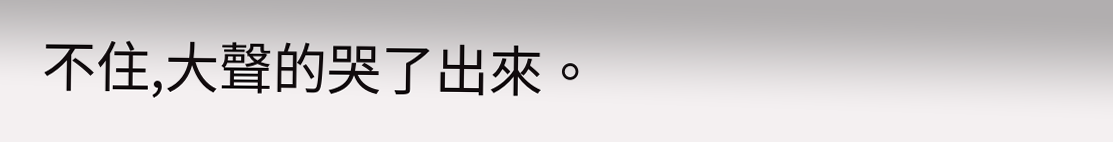不住,大聲的哭了出來。